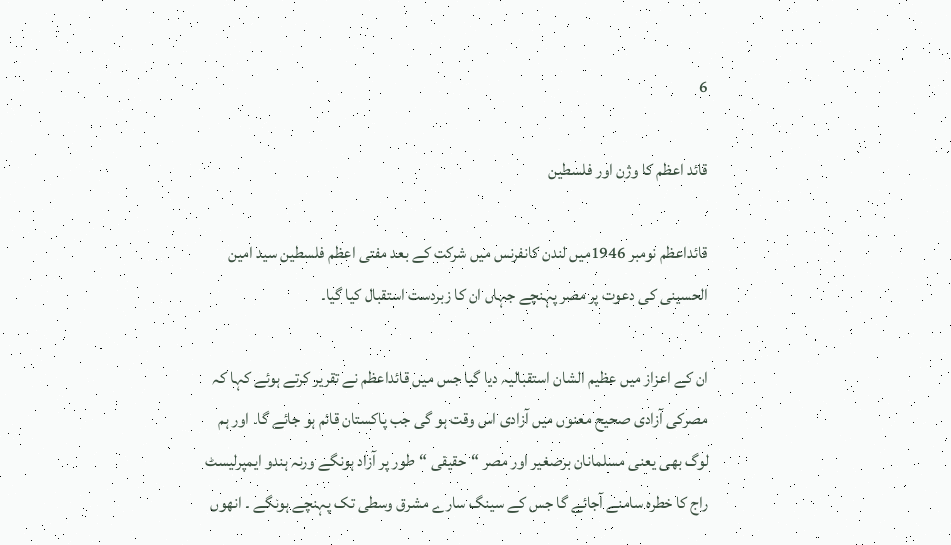6

قائد اعظم کا وژن اور فلسطین

قائداعظم نومبر 1946میں لندن کانفرنس میں شرکت کے بعد مفتی اعظم فلسطین سید امین الحسینی کی دعوت پر مصر پہنچے جہاں ان کا زبردست استقبال کیا گیا۔

ان کے اعزاز میں عظیم الشان استقبالیہ دیا گیا جس میں قائداعظم نے تقریر کرتے ہوئے کہا کہ مصرکی آزادی صحیح معنوں میں آزادی اس وقت ہو گی جب پاکستان قائم ہو جائے گا۔ اور ہم لوگ بھی یعنی مسلمانان برصغیر اور مصر “حقیقی “طور پر آزاد ہونگے ورنہ ہندو ایمپرلیسٹ راج کا خطرہ سامنے آجائے گا جس کے سینگ سارے مشرق وسطی تک پہنچے ہونگے ۔ انھوں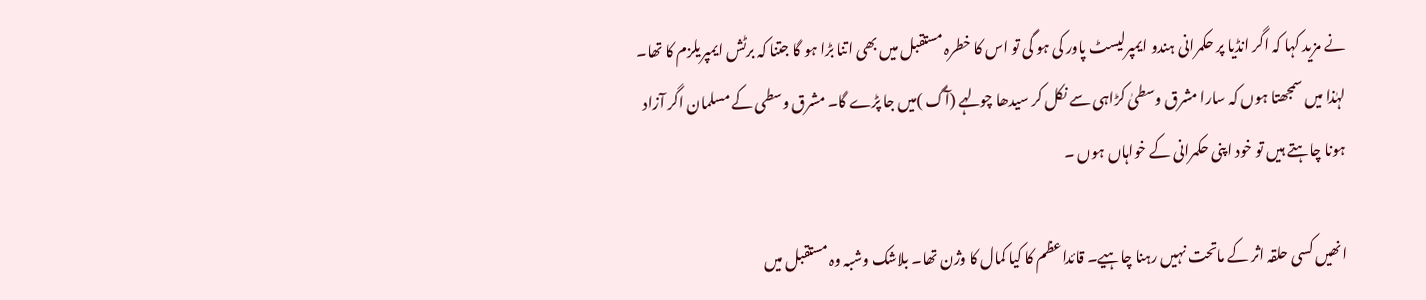نے مزید کہا کہ اگر انڈیا پر حکمرانی ہندو ایمپرلیسٹ پاور کی ہو گی تو اس کا خطرہ مستقبل میں بھی اتنا بڑا ہو گا جتنا کہ برٹش ایمپریلزم کا تھا۔ لہٰذا میں سمجھتا ہوں کہ سارا مشرق وسطیٰ کڑاہی سے نکل کر سیدھا چولہے (آگ )میں جا پڑے گا۔ مشرق وسطی کے مسلمان اگر آزاد ہونا چاہتے ہیں تو خود اپنی حکمرانی کے خواہاں ہوں ۔

انھیں کسی حلقہ اثر کے ماتحت نہیں رہنا چاہیے۔ قائداعظم کا کیا کمال کا وژن تھا۔ بلاشک وشبہ وہ مستقبل میں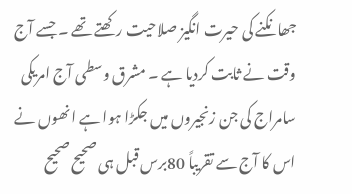جھانکنے کی حیرت انگیز صلاحیت رکھتے تھے ۔ جسے آج وقت نے ثابت کردیا ہے ۔ مشرق وسطی آج امریکی سامراج کی جن زنجیروں میں جکڑا ہوا ہے انھوں نے اس کا آج سے تقریباً 80برس قبل ہی صحیح صحیح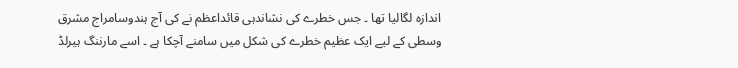اندازہ لگالیا تھا ۔ جس خطرے کی نشاندہی قائداعظم نے کی آج ہندوسامراج مشرق وسطی کے لیے ایک عظیم خطرے کی شکل میں سامنے آچکا ہے ۔ اسے مارننگ ہیرلڈ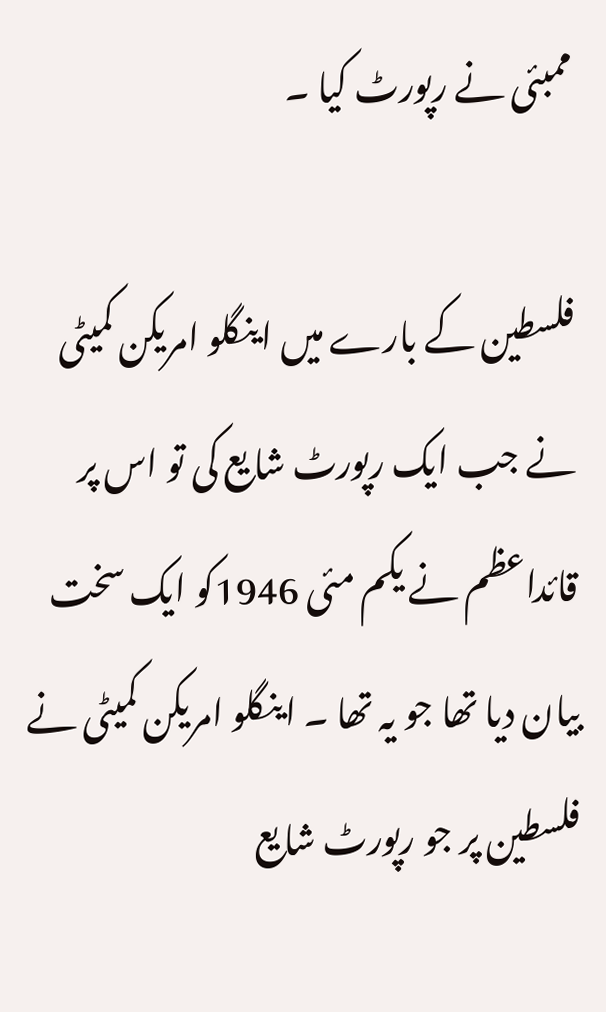ممبئی نے رپورٹ کیا ۔

فلسطین کے بارے میں اینگلو امریکن کمیٹی نے جب ایک رپورٹ شایع کی تو اس پر قائداعظم نے یکم مئی 1946کو ایک سخت بیان دیا تھا جو یہ تھا ۔ اینگلو امریکن کمیٹی نے فلسطین پر جو رپورٹ شایع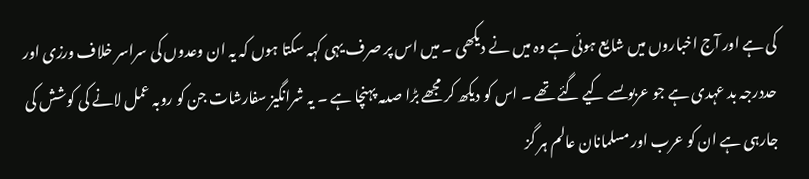کی ہے اور آج اخباروں میں شایع ہوئی ہے وہ میں نے دیکھی ۔ میں اس پر صرف یہی کہہ سکتا ہوں کہ یہ ان وعدوں کی سراسر خلاف ورزی اور حددرجہ بد عہدی ہے جو عربوںسے کیے گئے تھے ۔ اس کو دیکھ کر مجھے بڑا صدمہ پہنچا ہے ۔ یہ شرانگیز سفارشات جن کو روبہ عمل لانے کی کوشش کی جارہی ہے ان کو عرب اور مسلمانان عالم ہر گز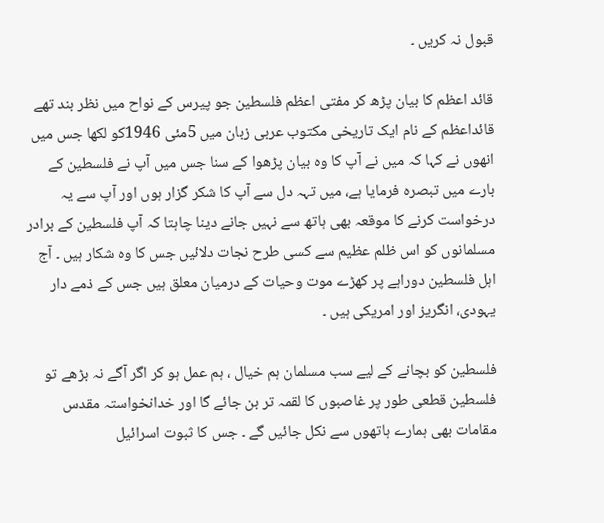قبول نہ کریں ۔

قائد اعظم کا بیان پڑھ کر مفتی اعظم فلسطین جو پیرس کے نواح میں نظر بند تھے قائداعظم کے نام ایک تاریخی مکتوب عربی زبان میں 5مئی 1946کو لکھا جس میں انھوں نے کہا کہ میں نے آپ کا وہ بیان پڑھوا کے سنا جس میں آپ نے فلسطین کے بارے میں تبصرہ فرمایا ہے، میں تہہ دل سے آپ کا شکر گزار ہوں اور آپ سے یہ درخواست کرنے کا موقعہ بھی ہاتھ سے نہیں جانے دینا چاہتا کہ آپ فلسطین کے برادر مسلمانوں کو اس ظلم عظیم سے کسی طرح نجات دلائیں جس کا وہ شکار ہیں ۔ آج اہل فلسطین دوراہے پر کھڑے موت وحیات کے درمیان معلق ہیں جس کے ذمے دار یہودی، انگریز اور امریکی ہیں ۔

فلسطین کو بچانے کے لیے سب مسلمان ہم خیال ، ہم عمل ہو کر اگر آگے نہ بڑھے تو فلسطین قطعی طور پر غاصبوں کا لقمہ تر بن جائے گا اور خدانخواستہ مقدس مقامات بھی ہمارے ہاتھوں سے نکل جائیں گے ۔ جس کا ثبوت اسرائیل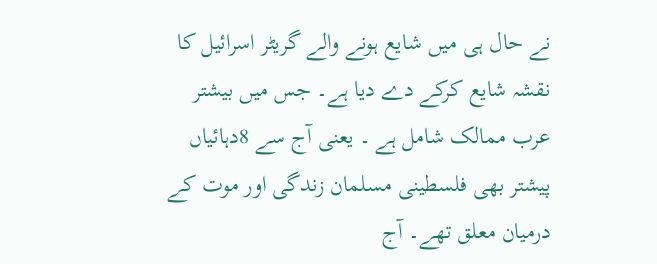نے حال ہی میں شایع ہونے والے گریٹر اسرائیل کا نقشہ شایع کرکے دے دیا ہے۔ جس میں بیشتر عرب ممالک شامل ہے ۔ یعنی آج سے 8دہائیاں پیشتر بھی فلسطینی مسلمان زندگی اور موت کے درمیان معلق تھے۔ آج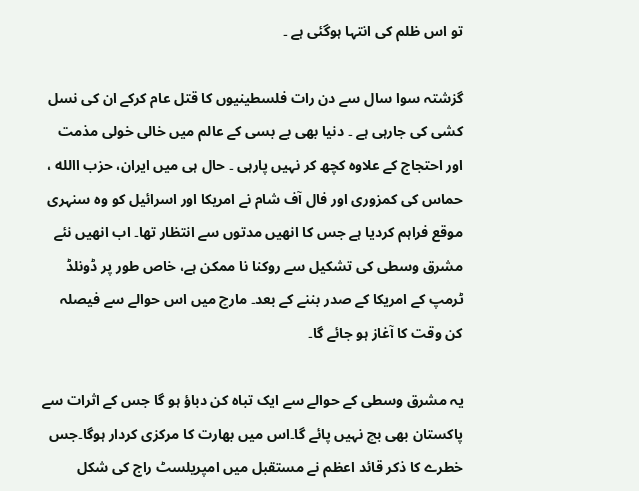تو اس ظلم کی انتہا ہوگئی ہے ۔

گزشتہ سوا سال سے دن رات فلسطینیوں کا قتل عام کرکے ان کی نسل کشی کی جارہی ہے ۔ دنیا بھی بے بسی کے عالم میں خالی خولی مذمت اور احتجاج کے علاوہ کچھ کر نہیں پارہی ۔ حال ہی میں ایران، حزب االله ، حماس کی کمزوری اور فال آف شام نے امریکا اور اسرائیل کو وہ سنہری موقع فراہم کردیا ہے جس کا انھیں مدتوں سے انتظار تھا۔ اب انھیں نئے مشرق وسطی کی تشکیل سے روکنا نا ممکن ہے، خاص طور پر ڈونلڈ ٹرمپ کے امریکا کے صدر بننے کے بعد۔ مارچ میں اس حوالے سے فیصلہ کن وقت کا آغاز ہو جائے گا۔

یہ مشرق وسطی کے حوالے سے ایک تباہ کن دباؤ ہو گا جس کے اثرات سے پاکستان بھی بچ نہیں پائے گا۔اس میں بھارت کا مرکزی کردار ہوگا۔جس خطرے کا ذکر قائد اعظم نے مستقبل میں امپریلسٹ راج کی شکل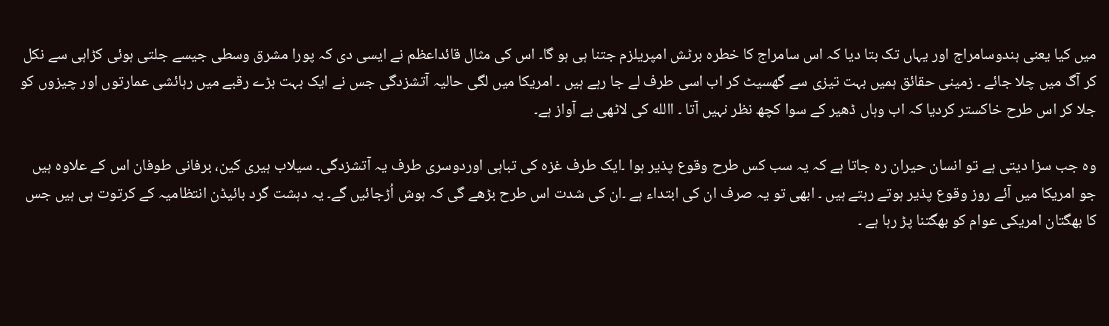میں کیا یعنی ہندوسامراج اور یہاں تک بتا دیا کہ اس سامراج کا خطرہ برٹش امپریلزم جتنا ہی ہو گا۔ اس کی مثال قائداعظم نے ایسی دی کہ پورا مشرق وسطی جیسے جلتی ہوئی کڑاہی سے نکل کر آگ میں چلا جائے ۔ زمینی حقائق ہمیں بہت تیزی سے گھسیٹ کر اب اسی طرف لے جا رہے ہیں ۔ امریکا میں لگی حالیہ آتشزدگی جس نے ایک بہت بڑے رقبے میں رہائشی عمارتوں اور چیزوں کو جلا کر اس طرح خاکستر کردیا کہ اب وہاں ڈھیر کے سوا کچھ نظر نہیں آتا ۔ االله کی لاٹھی بے آواز ہے۔

وہ جب سزا دیتی ہے تو انسان حیران رہ جاتا ہے کہ یہ سب کس طرح وقوع پذیر ہوا ۔ایک طرف غزہ کی تباہی اوردوسری طرف یہ آتشزدگی۔ سیلاب ہیری کین، برفانی طوفان اس کے علاوہ ہیں جو امریکا میں آئے روز وقوع پذیر ہوتے رہتے ہیں ۔ ابھی تو یہ صرف ان کی ابتداء ہے ۔ان کی شدت اس طرح بڑھے گی کہ ہوش اُڑجائیں گے۔ یہ دہشت گرد بائیڈن انتظامیہ کے کرتوت ہی ہیں جس کا بھگتان امریکی عوام کو بھگتنا پڑ رہا ہے ۔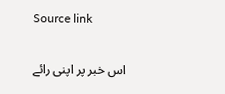Source link

اس خبر پر اپنی رائے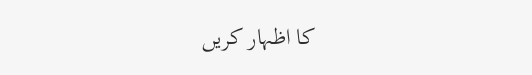کا اظہار کریں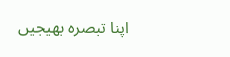اپنا تبصرہ بھیجیں